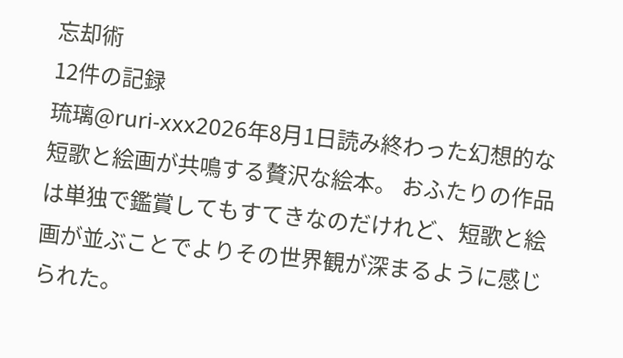忘却術
12件の記録
琉璃@ruri-xxx2026年8月1日読み終わった幻想的な短歌と絵画が共鳴する贅沢な絵本。 おふたりの作品は単独で鑑賞してもすてきなのだけれど、短歌と絵画が並ぶことでよりその世界観が深まるように感じられた。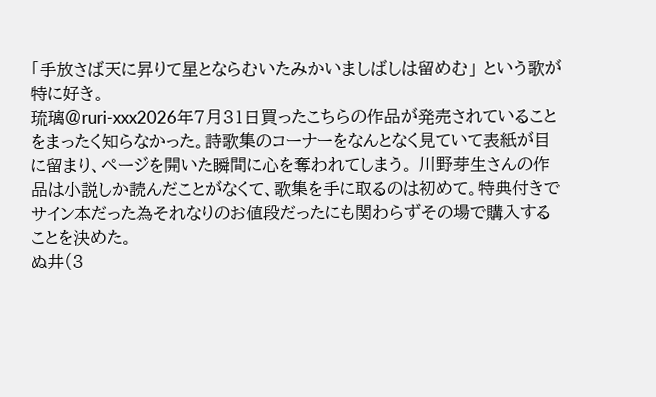「手放さば天に昇りて星とならむいたみかいましばしは留めむ」 という歌が特に好き。
琉璃@ruri-xxx2026年7月31日買ったこちらの作品が発売されていることをまったく知らなかった。詩歌集のコーナーをなんとなく見ていて表紙が目に留まり、ページを開いた瞬間に心を奪われてしまう。 川野芽生さんの作品は小説しか読んだことがなくて、歌集を手に取るのは初めて。特典付きでサイン本だった為それなりのお値段だったにも関わらずその場で購入することを決めた。
ぬ井(3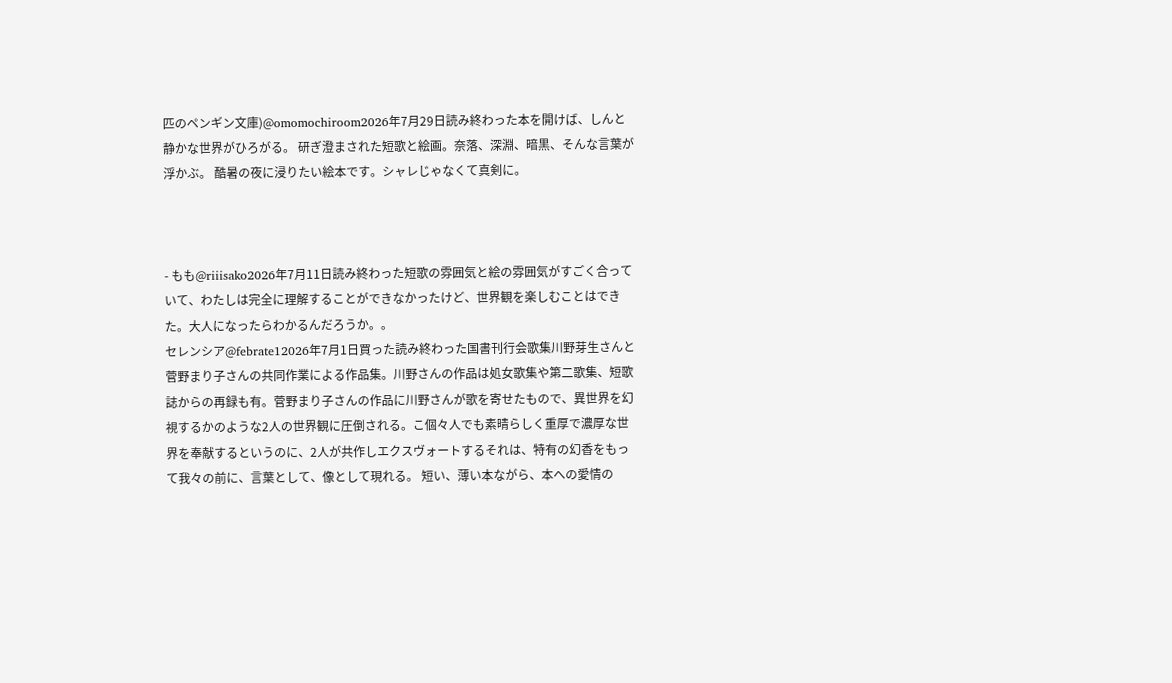匹のペンギン文庫)@omomochiroom2026年7月29日読み終わった本を開けば、しんと静かな世界がひろがる。 研ぎ澄まされた短歌と絵画。奈落、深淵、暗黒、そんな言葉が浮かぶ。 酷暑の夜に浸りたい絵本です。シャレじゃなくて真剣に。



- もも@riiisako2026年7月11日読み終わった短歌の雰囲気と絵の雰囲気がすごく合っていて、わたしは完全に理解することができなかったけど、世界観を楽しむことはできた。大人になったらわかるんだろうか。。
セレンシア@febrate12026年7月1日買った読み終わった国書刊行会歌集川野芽生さんと菅野まり子さんの共同作業による作品集。川野さんの作品は処女歌集や第二歌集、短歌誌からの再録も有。菅野まり子さんの作品に川野さんが歌を寄せたもので、異世界を幻視するかのような2人の世界観に圧倒される。こ個々人でも素晴らしく重厚で濃厚な世界を奉献するというのに、2人が共作しエクスヴォートするそれは、特有の幻香をもって我々の前に、言葉として、像として現れる。 短い、薄い本ながら、本への愛情の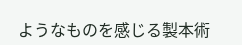ようなものを感じる製本術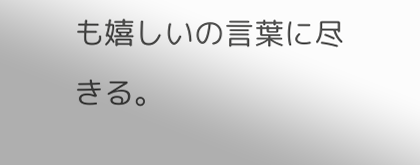も嬉しいの言葉に尽きる。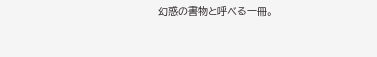幻惑の書物と呼べる一冊。